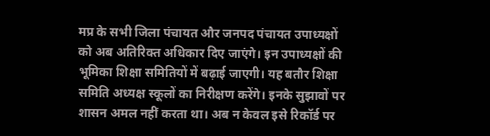मप्र के सभी जिला पंचायत और जनपद पंचायत उपाध्यक्षों को अब अतिरिक्त अधिकार दिए जाएंगे। इन उपाध्यक्षों की भूमिका शिक्षा समितियों में बढ़ाई जाएगी। यह बतौर शिक्षा समिति अध्यक्ष स्कूलों का निरीक्षण करेंगे। इनके सुझावों पर शासन अमल नहीं करता था। अब न केवल इसे रिकॉर्ड पर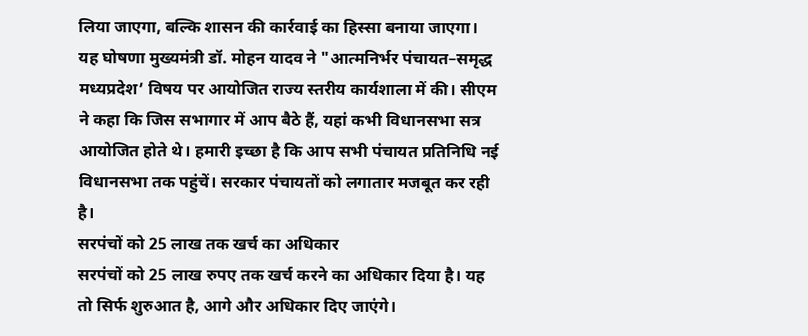लिया जाएगा, बल्कि शासन की कार्रवाई का हिस्सा बनाया जाएगा।
यह घोषणा मुख्यमंत्री डॉ. मोहन यादव ने "आत्मनिर्भर पंचायत–समृद्ध मध्यप्रदेश’ विषय पर आयोजित राज्य स्तरीय कार्यशाला में की। सीएम ने कहा कि जिस सभागार में आप बैठे हैं, यहां कभी विधानसभा सत्र आयोजित होते थे। हमारी इच्छा है कि आप सभी पंचायत प्रतिनिधि नई विधानसभा तक पहुंचें। सरकार पंचायतों को लगातार मजबूत कर रही है।
सरपंचों को 25 लाख तक खर्च का अधिकार
सरपंचों को 25 लाख रुपए तक खर्च करने का अधिकार दिया है। यह तो सिर्फ शुरुआत है, आगे और अधिकार दिए जाएंगे।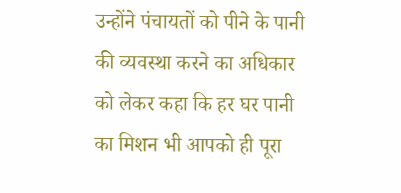उन्होंने पंचायतों को पीने के पानी की व्यवस्था करने का अधिकार को लेकर कहा कि हर घर पानी का मिशन भी आपको ही पूरा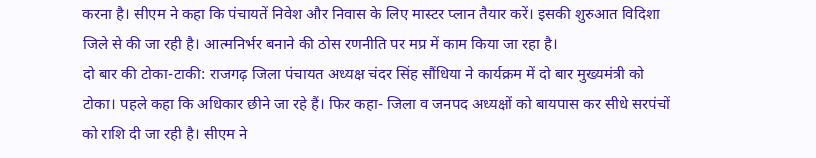करना है। सीएम ने कहा कि पंचायतें निवेश और निवास के लिए मास्टर प्लान तैयार करें। इसकी शुरुआत विदिशा जिले से की जा रही है। आत्मनिर्भर बनाने की ठोस रणनीति पर मप्र में काम किया जा रहा है।
दो बार की टोका-टाकी: राजगढ़ जिला पंचायत अध्यक्ष चंदर सिंह सौंधिया ने कार्यक्रम में दो बार मुख्यमंत्री को टोका। पहले कहा कि अधिकार छीने जा रहे हैं। फिर कहा- जिला व जनपद अध्यक्षों को बायपास कर सीधे सरपंचों को राशि दी जा रही है। सीएम ने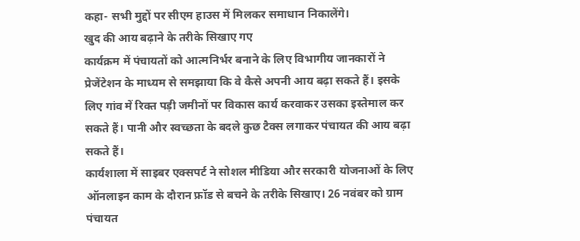कहा- सभी मुद्दों पर सीएम हाउस में मिलकर समाधान निकालेंगे।
खुद की आय बढ़ाने के तरीके सिखाए गए
कार्यक्रम में पंचायतों को आत्मनिर्भर बनाने के लिए विभागीय जानकारों ने प्रेजेंटेशन के माध्यम से समझाया कि वे कैसे अपनी आय बढ़ा सकते हैं। इसके लिए गांव में रिक्त पड़ी जमीनों पर विकास कार्य करवाकर उसका इस्तेमाल कर सकते हैं। पानी और स्वच्छता के बदले कुछ टैक्स लगाकर पंचायत की आय बढ़ा सकते हैं।
कार्यशाला में साइबर एक्सपर्ट ने सोशल मीडिया और सरकारी योजनाओं के लिए ऑनलाइन काम के दौरान फ्रॉड से बचने के तरीके सिखाए। 26 नवंबर को ग्राम पंचायत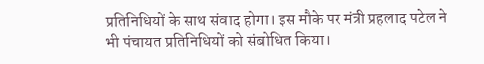प्रतिनिधियों के साथ संवाद होगा। इस मौके पर मंत्री प्रहलाद पटेल ने भी पंचायत प्रतिनिधियों को संबोधित किया।